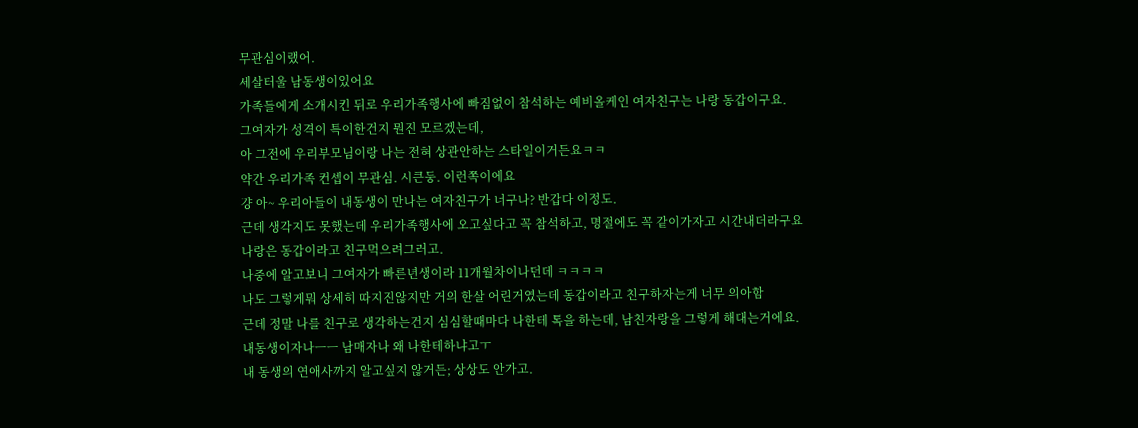무관심이랬어.
세살터울 남동생이있어요
가족들에게 소개시킨 뒤로 우리가족행사에 빠짐없이 참석하는 예비올케인 여자친구는 나랑 동갑이구요.
그여자가 성격이 특이한건지 뭔진 모르겠는데,
아 그전에 우리부모님이랑 나는 전혀 상관안하는 스타일이거든요ㅋㅋ
약간 우리가족 컨셉이 무관심. 시큰둥. 이런쪽이에요
걍 아~ 우리아들이 내동생이 만나는 여자친구가 너구나? 반갑다 이정도.
근데 생각지도 못했는데 우리가족행사에 오고싶다고 꼭 참석하고, 명절에도 꼭 같이가자고 시간내더라구요
나랑은 동갑이라고 친구먹으려그러고.
나중에 알고보니 그여자가 빠른년생이라 11개월차이나던데 ㅋㅋㅋㅋ
나도 그렇게뭐 상세히 따지진않지만 거의 한살 어린거였는데 동갑이라고 친구하자는게 너무 의아함
근데 정말 나를 친구로 생각하는건지 심심할때마다 나한테 톡을 하는데, 남친자랑을 그렇게 해대는거에요.
내동생이자나ㅡㅡ 남매자나 왜 나한테하냐고ㅜ
내 동생의 연애사까지 알고싶지 않거든; 상상도 안가고.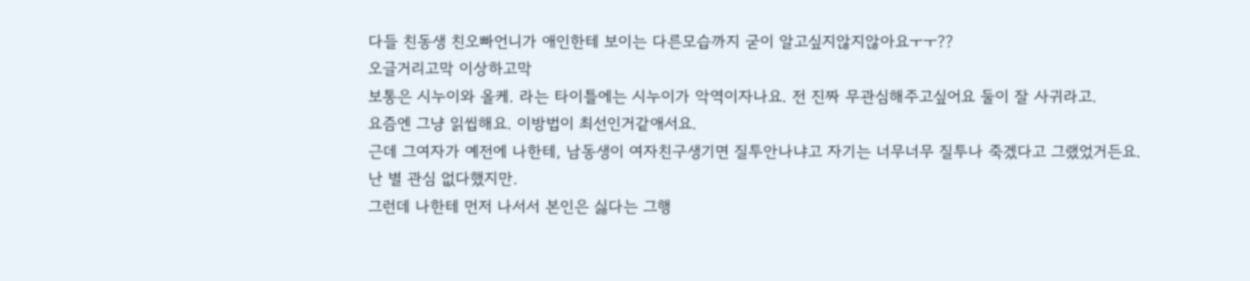다들 친동생 친오빠언니가 애인한테 보이는 다른모습까지 굳이 알고싶지않지않아요ㅜㅜ??
오글거리고막 이상하고막
보통은 시누이와 올케. 라는 타이틀에는 시누이가 악역이자나요. 전 진짜 무관심해주고싶어요 둘이 잘 사귀라고.
요즘엔 그냥 읽씹해요. 이방법이 최선인거같애서요.
근데 그여자가 예전에 나한테, 남동생이 여자친구생기면 질투안나냐고 자기는 너무너무 질투나 죽겠다고 그랬었거든요.
난 별 관심 없다했지만.
그런데 나한테 먼저 나서서 본인은 싫다는 그행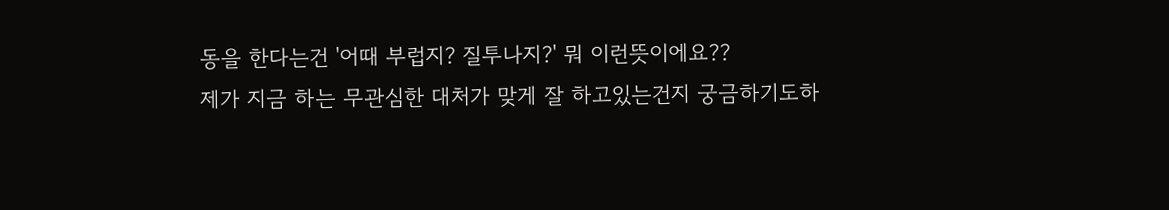동을 한다는건 '어때 부럽지? 질투나지?' 뭐 이런뜻이에요??
제가 지금 하는 무관심한 대처가 맞게 잘 하고있는건지 궁금하기도하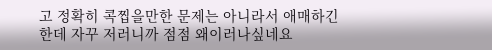고 정확히 콕찝을만한 문제는 아니라서 애매하긴한데 자꾸 저러니까 점점 왜이러나싶네요